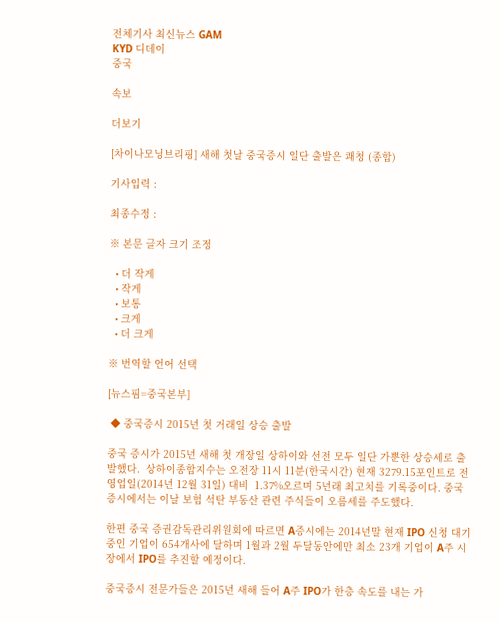전체기사 최신뉴스 GAM
KYD 디데이
중국

속보

더보기

[차이나모닝브리핑] 새해 첫날 중국증시 일단 출발은 쾌청 (종합)

기사입력 :

최종수정 :

※ 본문 글자 크기 조정

  • 더 작게
  • 작게
  • 보통
  • 크게
  • 더 크게

※ 번역할 언어 선택

[뉴스핌=중국본부]

 ◆ 중국증시 2015년 첫 거래일 상승 출발

중국 증시가 2015년 새해 첫 개장일 상하이와 선전 모두 일단 가뿐한 상승세로 출발했다.  상하이종합지수는 오전장 11시 11분(한국시간) 현재 3279.15포인트로 전 영업일(2014년 12월 31일) 대비  1.37%오르며 5년래 최고치를 기록중이다. 중국증시에서는 이날 보험 석탄 부동산 관련 주식들이 오름세를 주도했다.

한편 중국 증권감독관리위원회에 따르면 A증시에는 2014년말 현재 IPO 신청 대기중인 기업이 654개사에 달하며 1월과 2월 두달동안에만 최소 23개 기업이 A주 시장에서 IPO를 추진할 예정이다.

중국증시 전문가들은 2015년 새해 들어 A주 IPO가 한층 속도를 내는 가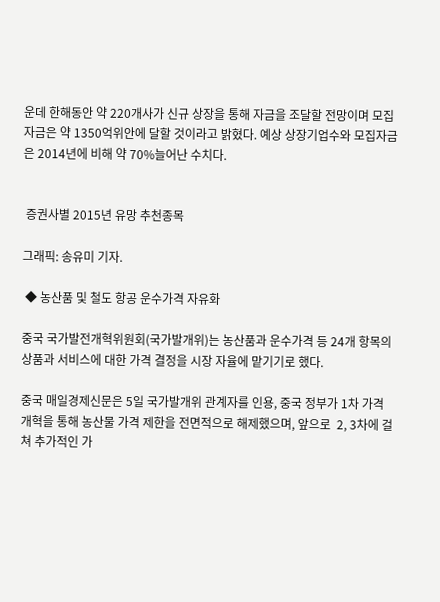운데 한해동안 약 220개사가 신규 상장을 통해 자금을 조달할 전망이며 모집자금은 약 1350억위안에 달할 것이라고 밝혔다. 예상 상장기업수와 모집자금은 2014년에 비해 약 70%늘어난 수치다.


 증권사별 2015년 유망 추천종목

그래픽: 송유미 기자.

 ◆ 농산품 및 철도 항공 운수가격 자유화

중국 국가발전개혁위원회(국가발개위)는 농산품과 운수가격 등 24개 항목의 상품과 서비스에 대한 가격 결정을 시장 자율에 맡기기로 했다.

중국 매일경제신문은 5일 국가발개위 관계자를 인용, 중국 정부가 1차 가격 개혁을 통해 농산물 가격 제한을 전면적으로 해제했으며, 앞으로  2, 3차에 걸쳐 추가적인 가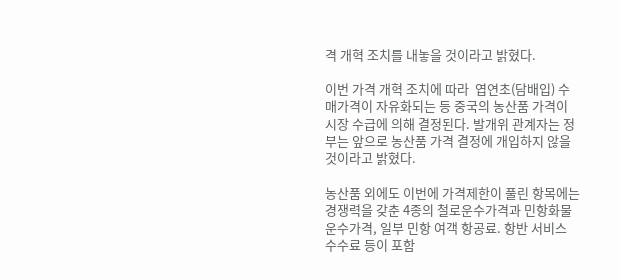격 개혁 조치를 내놓을 것이라고 밝혔다.

이번 가격 개혁 조치에 따라  엽연초(담배입) 수매가격이 자유화되는 등 중국의 농산품 가격이 시장 수급에 의해 결정된다. 발개위 관계자는 정부는 앞으로 농산품 가격 결정에 개입하지 않을 것이라고 밝혔다.

농산품 외에도 이번에 가격제한이 풀린 항목에는 경쟁력을 갖춘 4종의 철로운수가격과 민항화물 운수가격, 일부 민항 여객 항공료. 항반 서비스  수수료 등이 포함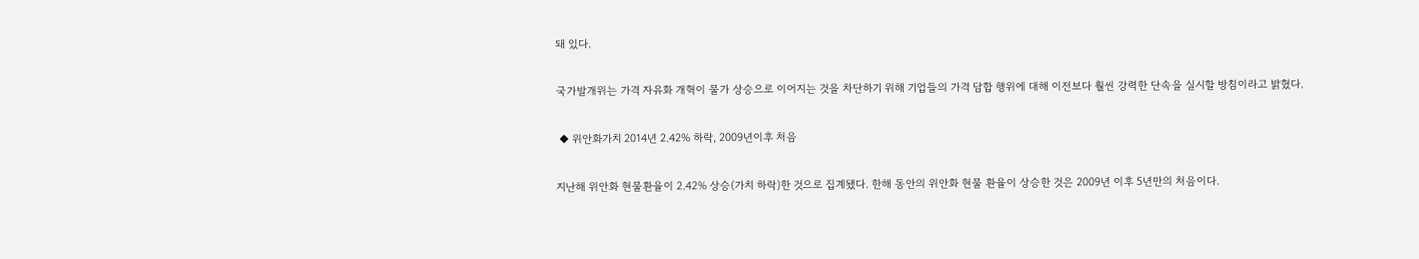돼 있다.

국가발개위는 가격 자유화 개혁이 물가 상승으로 이어지는 것을 차단하기 위해 기업들의 가격 담합 행위에 대해 이전보다 훨씬 강력한 단속을 실시할 방침이라고 밝혔다.

 ◆ 위안화가치 2014년 2.42% 하락, 2009년이후 처음

지난해 위안화 현물환율이 2.42% 상승(가치 하락)한 것으로 집계됐다. 한해 동안의 위안화 현물 환율이 상승한 것은 2009년 이후 5년만의 처음이다.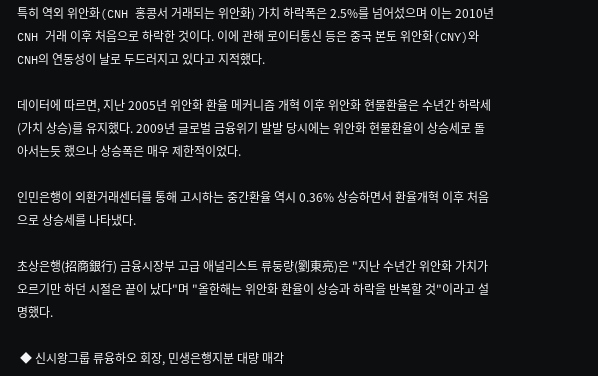특히 역외 위안화(CNH 홍콩서 거래되는 위안화) 가치 하락폭은 2.5%를 넘어섰으며 이는 2010년 CNH 거래 이후 처음으로 하락한 것이다. 이에 관해 로이터통신 등은 중국 본토 위안화(CNY)와 CNH의 연동성이 날로 두드러지고 있다고 지적했다.

데이터에 따르면, 지난 2005년 위안화 환율 메커니즘 개혁 이후 위안화 현물환율은 수년간 하락세(가치 상승)를 유지했다. 2009년 글로벌 금융위기 발발 당시에는 위안화 현물환율이 상승세로 돌아서는듯 했으나 상승폭은 매우 제한적이었다.

인민은행이 외환거래센터를 통해 고시하는 중간환율 역시 0.36% 상승하면서 환율개혁 이후 처음으로 상승세를 나타냈다.

초상은행(招商銀行) 금융시장부 고급 애널리스트 류둥량(劉東亮)은 "지난 수년간 위안화 가치가 오르기만 하던 시절은 끝이 났다"며 "올한해는 위안화 환율이 상승과 하락을 반복할 것"이라고 설명했다.

 ◆ 신시왕그룹 류융하오 회장, 민생은행지분 대량 매각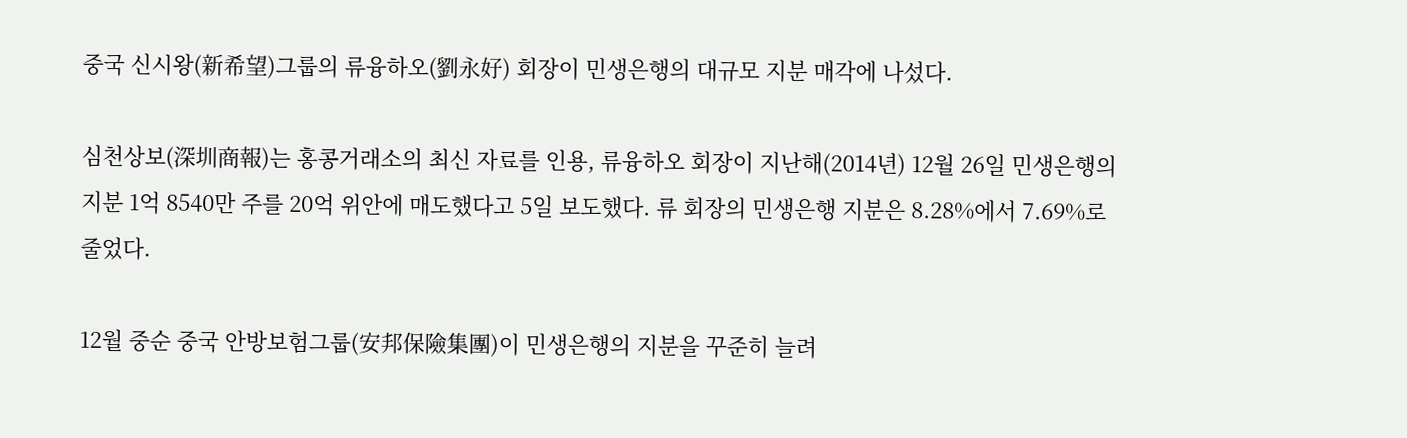중국 신시왕(新希望)그룹의 류융하오(劉永好) 회장이 민생은행의 대규모 지분 매각에 나섰다.

심천상보(深圳商報)는 홍콩거래소의 최신 자료를 인용, 류융하오 회장이 지난해(2014년) 12월 26일 민생은행의 지분 1억 8540만 주를 20억 위안에 매도했다고 5일 보도했다. 류 회장의 민생은행 지분은 8.28%에서 7.69%로 줄었다.

12월 중순 중국 안방보험그룹(安邦保險集團)이 민생은행의 지분을 꾸준히 늘려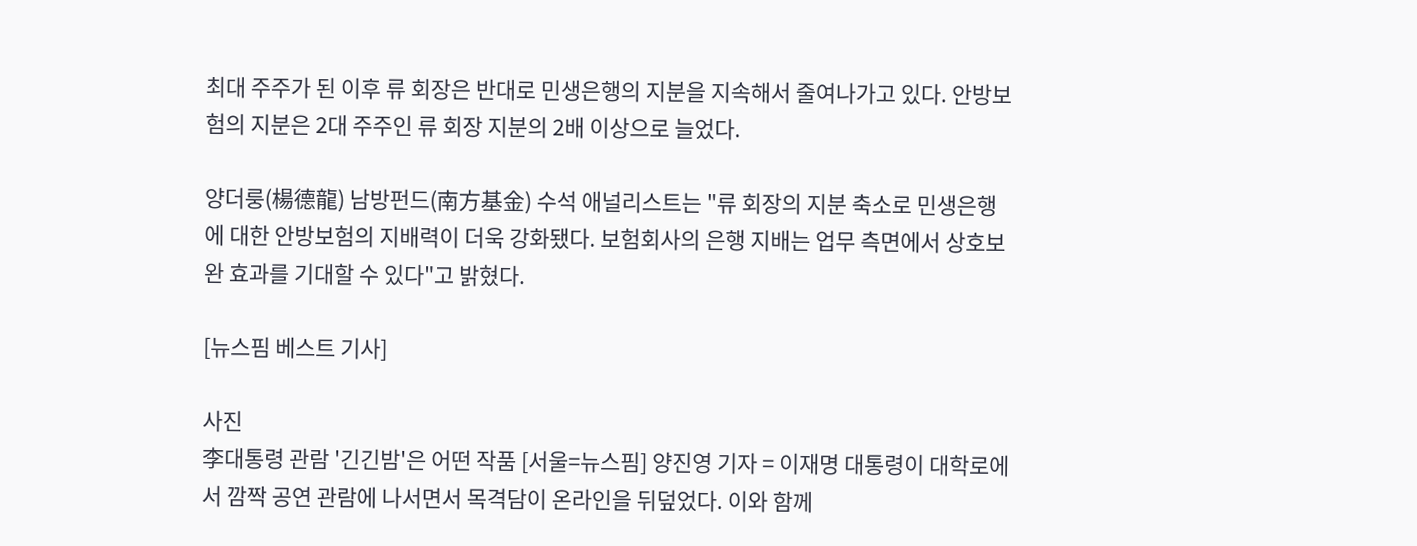최대 주주가 된 이후 류 회장은 반대로 민생은행의 지분을 지속해서 줄여나가고 있다. 안방보험의 지분은 2대 주주인 류 회장 지분의 2배 이상으로 늘었다.

양더룽(楊德龍) 남방펀드(南方基金) 수석 애널리스트는 "류 회장의 지분 축소로 민생은행에 대한 안방보험의 지배력이 더욱 강화됐다. 보험회사의 은행 지배는 업무 측면에서 상호보완 효과를 기대할 수 있다"고 밝혔다.

[뉴스핌 베스트 기사]

사진
李대통령 관람 '긴긴밤'은 어떤 작품 [서울=뉴스핌] 양진영 기자 = 이재명 대통령이 대학로에서 깜짝 공연 관람에 나서면서 목격담이 온라인을 뒤덮었다. 이와 함께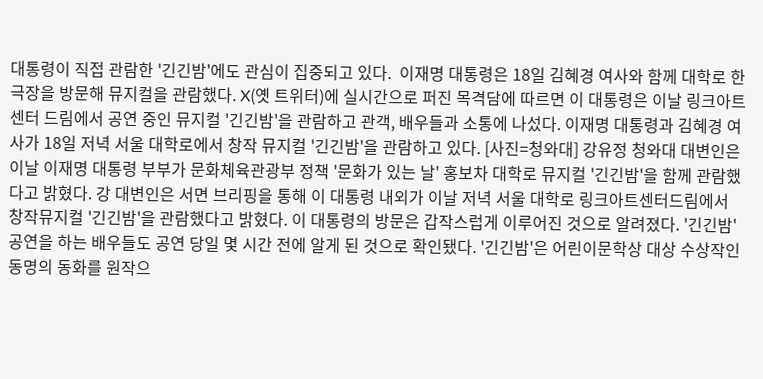대통령이 직접 관람한 '긴긴밤'에도 관심이 집중되고 있다.  이재명 대통령은 18일 김혜경 여사와 함께 대학로 한 극장을 방문해 뮤지컬을 관람했다. X(옛 트위터)에 실시간으로 퍼진 목격담에 따르면 이 대통령은 이날 링크아트센터 드림에서 공연 중인 뮤지컬 '긴긴밤'을 관람하고 관객, 배우들과 소통에 나섰다. 이재명 대통령과 김혜경 여사가 18일 저녁 서울 대학로에서 창작 뮤지컬 '긴긴밤'을 관람하고 있다. [사진=청와대] 강유정 청와대 대변인은 이날 이재명 대통령 부부가 문화체육관광부 정책 '문화가 있는 날' 홍보차 대학로 뮤지컬 '긴긴밤'을 함께 관람했다고 밝혔다. 강 대변인은 서면 브리핑을 통해 이 대통령 내외가 이날 저녁 서울 대학로 링크아트센터드림에서 창작뮤지컬 '긴긴밤'을 관람했다고 밝혔다. 이 대통령의 방문은 갑작스럽게 이루어진 것으로 알려졌다. '긴긴밤' 공연을 하는 배우들도 공연 당일 몇 시간 전에 알게 된 것으로 확인됐다. '긴긴밤'은 어린이문학상 대상 수상작인 동명의 동화를 원작으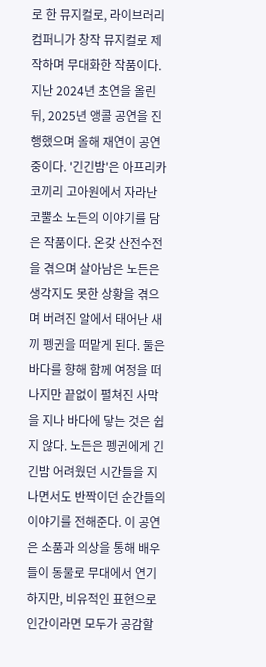로 한 뮤지컬로, 라이브러리컴퍼니가 창작 뮤지컬로 제작하며 무대화한 작품이다. 지난 2024년 초연을 올린 뒤, 2025년 앵콜 공연을 진행했으며 올해 재연이 공연 중이다. '긴긴밤'은 아프리카 코끼리 고아원에서 자라난 코뿔소 노든의 이야기를 담은 작품이다. 온갖 산전수전을 겪으며 살아남은 노든은 생각지도 못한 상황을 겪으며 버려진 알에서 태어난 새끼 펭귄을 떠맡게 된다. 둘은 바다를 향해 함께 여정을 떠나지만 끝없이 펼쳐진 사막을 지나 바다에 닿는 것은 쉽지 않다. 노든은 펭귄에게 긴긴밤 어려웠던 시간들을 지나면서도 반짝이던 순간들의 이야기를 전해준다. 이 공연은 소품과 의상을 통해 배우들이 동물로 무대에서 연기하지만, 비유적인 표현으로 인간이라면 모두가 공감할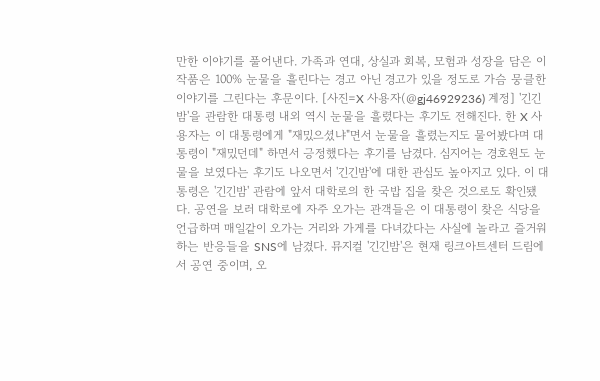만한 이야기를 풀어낸다. 가족과 연대, 상실과 회복, 모험과 성장을 담은 이 작품은 100% 눈물을 흘린다는 경고 아닌 경고가 있을 정도로 가슴 뭉클한 이야기를 그린다는 후문이다. [사진=X 사용자(@gj46929236) 계정] '긴긴밤'을 관람한 대통령 내외 역시 눈물을 흘렸다는 후기도 전해진다. 한 X 사용자는 이 대통령에게 "재밌으셨냐"면서 눈물을 흘렸는지도 물어봤다며 대통령이 "재밌던데" 하면서 긍정했다는 후기를 남겼다. 심지어는 경호원도 눈물을 보였다는 후기도 나오면서 '긴긴밤'에 대한 관심도 높아지고 있다. 이 대통령은 '긴긴밤' 관람에 앞서 대학로의 한 국밥 집을 찾은 것으로도 확인됐다. 공연을 보러 대학로에 자주 오가는 관객들은 이 대통령이 찾은 식당을 언급하며 매일같이 오가는 거리와 가게를 다녀갔다는 사실에 놀라고 즐거워하는 반응들을 SNS에 남겼다. 뮤지컬 '긴긴밤'은 현재 링크아트센터 드림에서 공연 중이며, 오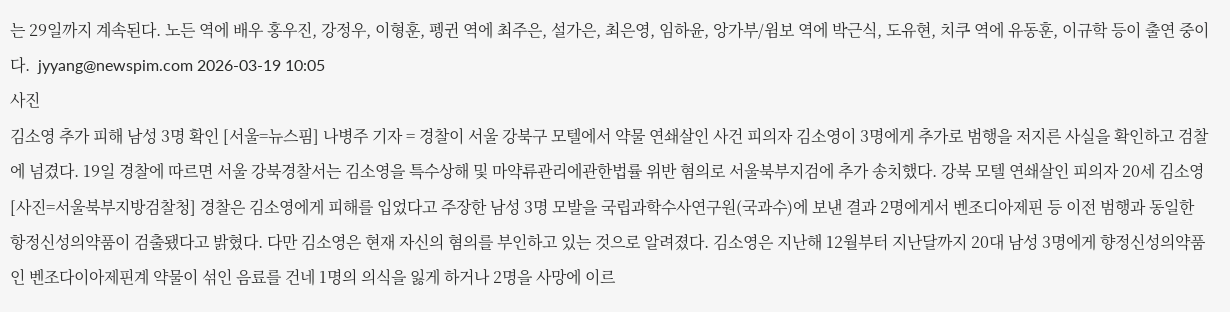는 29일까지 계속된다. 노든 역에 배우 홍우진, 강정우, 이형훈, 펭귄 역에 최주은, 설가은, 최은영, 임하윤, 앙가부/윔보 역에 박근식, 도유현, 치쿠 역에 유동훈, 이규학 등이 출연 중이다.  jyyang@newspim.com 2026-03-19 10:05
사진
김소영 추가 피해 남성 3명 확인 [서울=뉴스핌] 나병주 기자 = 경찰이 서울 강북구 모텔에서 약물 연쇄살인 사건 피의자 김소영이 3명에게 추가로 범행을 저지른 사실을 확인하고 검찰에 넘겼다. 19일 경찰에 따르면 서울 강북경찰서는 김소영을 특수상해 및 마약류관리에관한법률 위반 혐의로 서울북부지검에 추가 송치했다. 강북 모텔 연쇄살인 피의자 20세 김소영 [사진=서울북부지방검찰청] 경찰은 김소영에게 피해를 입었다고 주장한 남성 3명 모발을 국립과학수사연구원(국과수)에 보낸 결과 2명에게서 벤조디아제핀 등 이전 범행과 동일한 항정신성의약품이 검출됐다고 밝혔다. 다만 김소영은 현재 자신의 혐의를 부인하고 있는 것으로 알려졌다. 김소영은 지난해 12월부터 지난달까지 20대 남성 3명에게 향정신성의약품인 벤조다이아제핀계 약물이 섞인 음료를 건네 1명의 의식을 잃게 하거나 2명을 사망에 이르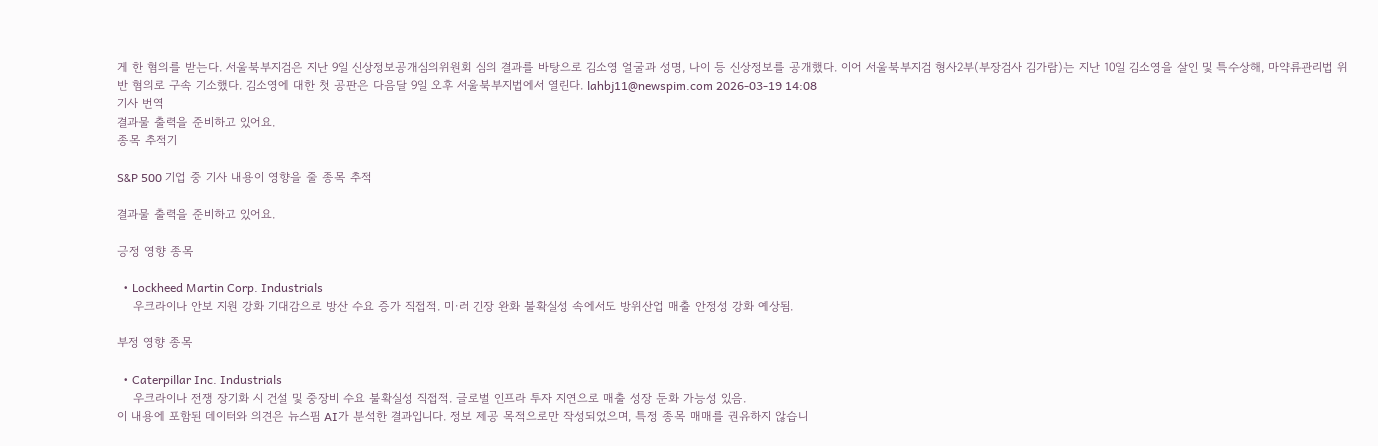게 한 혐의를 받는다. 서울북부지검은 지난 9일 신상정보공개심의위원회 심의 결과를 바탕으로 김소영 얼굴과 성명, 나이 등 신상정보를 공개했다. 이어 서울북부지검 형사2부(부장검사 김가람)는 지난 10일 김소영을 살인 및 특수상해, 마약류관리법 위반 혐의로 구속 기소했다. 김소영에 대한 첫 공판은 다음달 9일 오후 서울북부지법에서 열린다. lahbj11@newspim.com 2026-03-19 14:08
기사 번역
결과물 출력을 준비하고 있어요.
종목 추적기

S&P 500 기업 중 기사 내용이 영향을 줄 종목 추적

결과물 출력을 준비하고 있어요.

긍정 영향 종목

  • Lockheed Martin Corp. Industrials
    우크라이나 안보 지원 강화 기대감으로 방산 수요 증가 직접적. 미·러 긴장 완화 불확실성 속에서도 방위산업 매출 안정성 강화 예상됨.

부정 영향 종목

  • Caterpillar Inc. Industrials
    우크라이나 전쟁 장기화 시 건설 및 중장비 수요 불확실성 직접적. 글로벌 인프라 투자 지연으로 매출 성장 둔화 가능성 있음.
이 내용에 포함된 데이터와 의견은 뉴스핌 AI가 분석한 결과입니다. 정보 제공 목적으로만 작성되었으며, 특정 종목 매매를 권유하지 않습니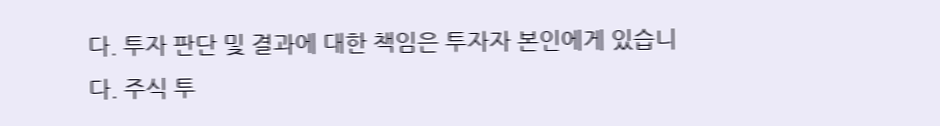다. 투자 판단 및 결과에 대한 책임은 투자자 본인에게 있습니다. 주식 투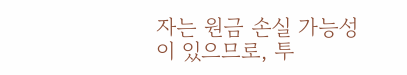자는 원금 손실 가능성이 있으므로, 투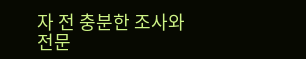자 전 충분한 조사와 전문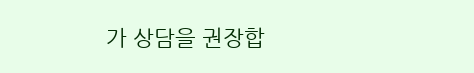가 상담을 권장합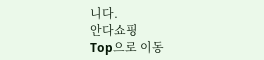니다.
안다쇼핑
Top으로 이동